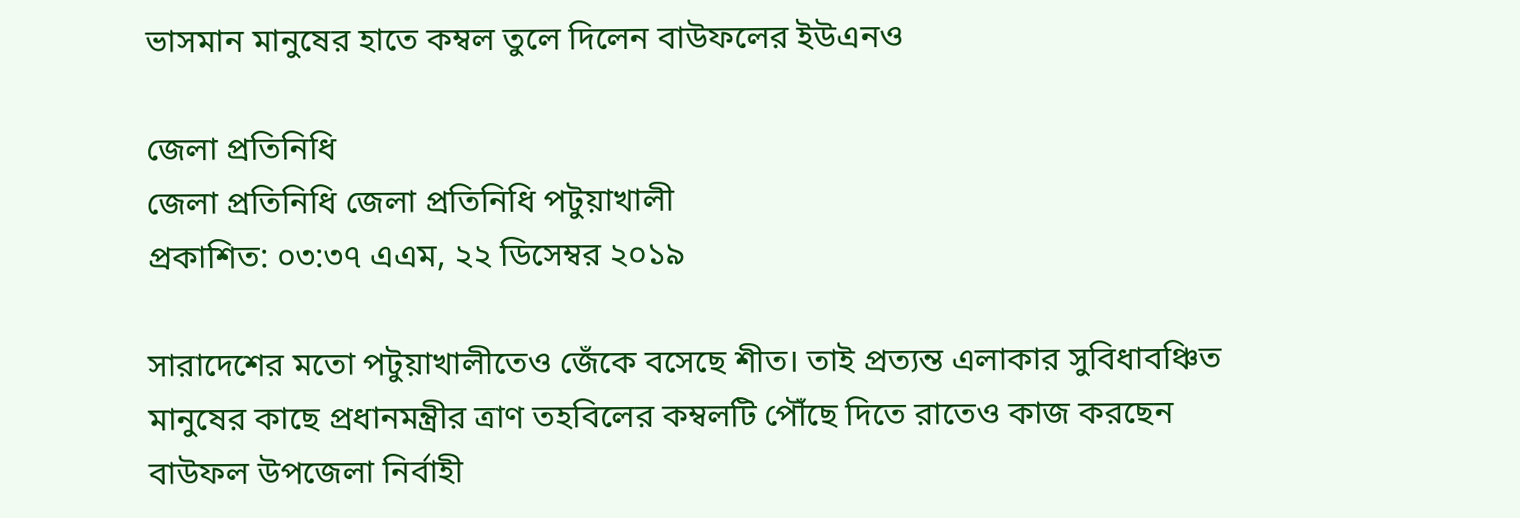ভাসমান মানুষের হাতে কম্বল তুলে দিলেন বাউফলের ইউএনও

জেলা প্রতিনিধি
জেলা প্রতিনিধি জেলা প্রতিনিধি পটুয়াখালী
প্রকাশিত: ০৩:৩৭ এএম, ২২ ডিসেম্বর ২০১৯

সারাদেশের মতো পটুয়াখালীতেও জেঁকে বসেছে শীত। তাই প্রত্যন্ত এলাকার সুবিধাবঞ্চিত মানুষের কাছে প্রধানমন্ত্রীর ত্রাণ তহবিলের কম্বলটি পৌঁছে দিতে রাতেও কাজ করছেন বাউফল উপজেলা নির্বাহী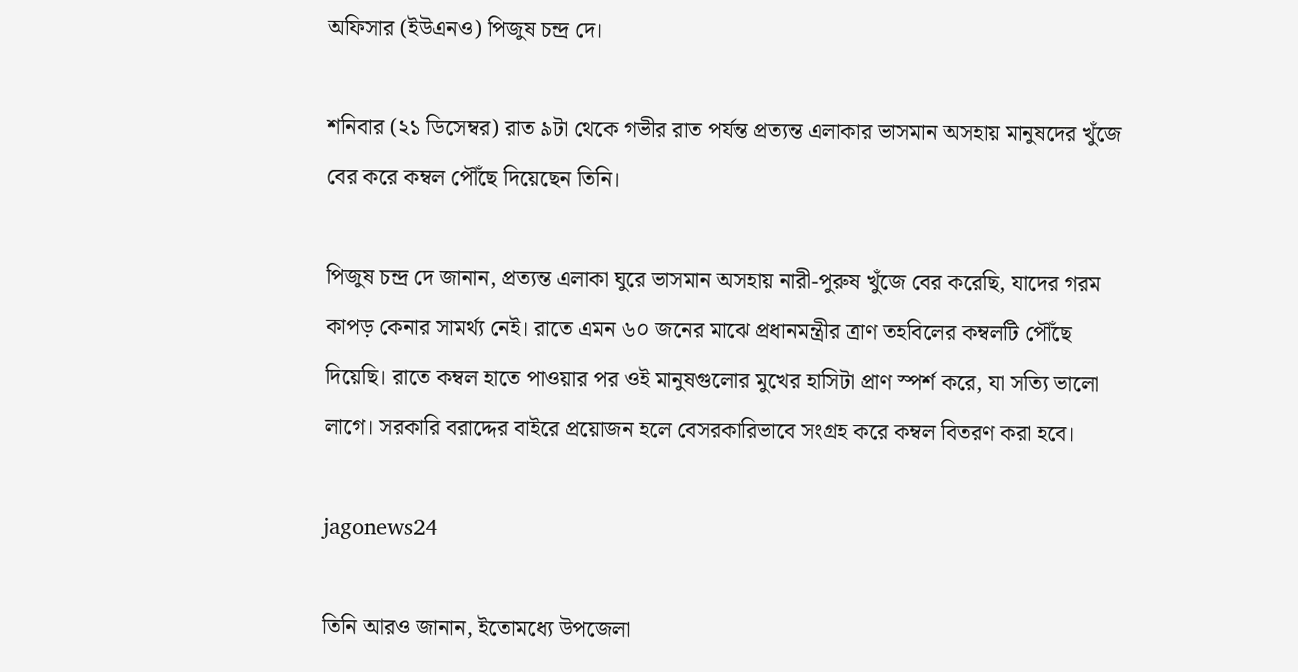অফিসার (ইউএনও) পিজুষ চন্দ্র দে।

শনিবার (২১ ডিসেম্বর) রাত ৯টা থেকে গভীর রাত পর্যন্ত প্রত্যন্ত এলাকার ভাসমান অসহায় মানুষদের খুঁজে বের করে কম্বল পৌঁছে দিয়েছেন তিনি।

পিজুষ চন্দ্র দে জানান, প্রত্যন্ত এলাকা ঘুরে ভাসমান অসহায় নারী-পুরুষ খুঁজে বের করেছি, যাদের গরম কাপড় কেনার সামর্থ্য নেই। রাতে এমন ৬০ জনের মাঝে প্রধানমন্ত্রীর ত্রাণ তহবিলের কম্বলটি পৌঁছে দিয়েছি। রাতে কম্বল হাতে পাওয়ার পর ওই মানুষগুলোর মুখের হাসিটা প্রাণ স্পর্শ করে, যা সত্যি ভালো লাগে। সরকারি বরাদ্দের বাইরে প্রয়োজন হলে বেসরকারিভাবে সংগ্রহ করে কম্বল বিতরণ করা হবে।

jagonews24

তিনি আরও জানান, ইতোমধ্যে উপজেলা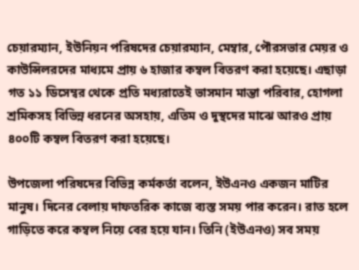চেয়ারম্যান, ইউনিয়ন পরিষদের চেয়ারম্যান, মেম্বার, পৌরসভার মেয়র ও কাউন্সিলরদের মাধ্যমে প্রায় ৬ হাজার কম্বল বিতরণ করা হয়েছে। এছাড়া গত ১১ ডিসেম্বর থেকে প্রতি মধ্যরাতেই ভাসমান মান্তা পরিবার, হোগলা শ্রমিকসহ বিভিন্ন ধরনের অসহায়, এতিম ও দুস্থদের মাঝে আরও প্রায় ৪০০টি কম্বল বিতরণ করা হয়েছে।

উপজেলা পরিষদের বিভিন্ন কর্মকর্তা বলেন, ইউএনও একজন মাটির মানুষ। দিনের বেলায় দাফতরিক কাজে ব্যস্ত সময় পার করেন। রাত হলে গাড়িতে করে কম্বল নিয়ে বের হয়ে যান। তিনি (ইউএনও) সব সময়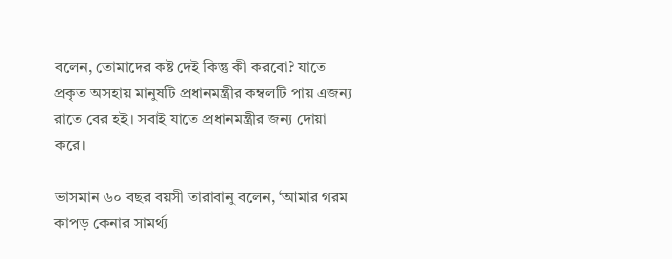বলেন, তোমাদের কষ্ট দেই কিন্তু কী করবো? যাতে প্রকৃত অসহায় মানুষটি প্রধানমন্ত্রীর কম্বলটি পায় এজন্য রাতে বের হই। সবাই যাতে প্রধানমন্ত্রীর জন্য দোয়া করে।

ভাসমান ৬০ বছর বয়সী তারাবানু বলেন, ‘আমার গরম কাপড় কেনার সামর্থ্য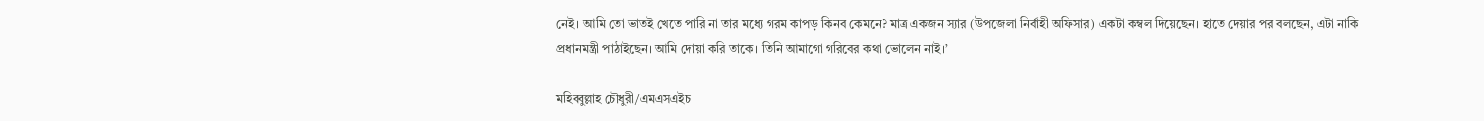নেই। আমি তো ভাতই খেতে পারি না তার মধ্যে গরম কাপড় কিনব কেমনে? মাত্র একজন স্যার (উপজেলা নির্বাহী অফিসার) একটা কম্বল দিয়েছেন। হাতে দেয়ার পর বলছেন, এটা নাকি প্রধানমন্ত্রী পাঠাইছেন। আমি দোয়া করি তাকে। তিনি আমাগো গরিবের কথা ভোলেন নাই।’

মহিব্বুল্লাহ চৌধুরী/এমএসএইচ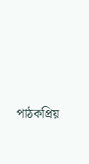পাঠকপ্রিয়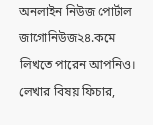অনলাইন নিউজ পোর্টাল জাগোনিউজ২৪.কমে লিখতে পারেন আপনিও। লেখার বিষয় ফিচার,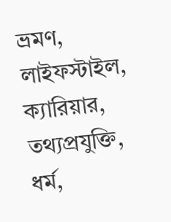ভ্রমণ, লাইফস্টাইল, ক্যারিয়ার, তথ্যপ্রযুক্তি, ধর্ম,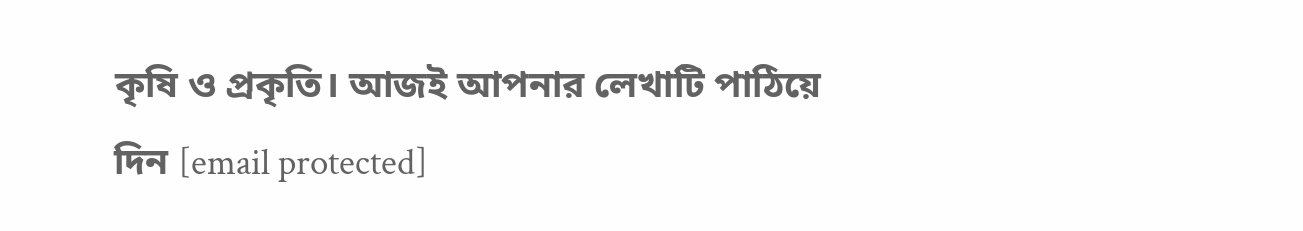কৃষি ও প্রকৃতি। আজই আপনার লেখাটি পাঠিয়ে দিন [email protected]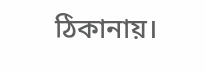ঠিকানায়।